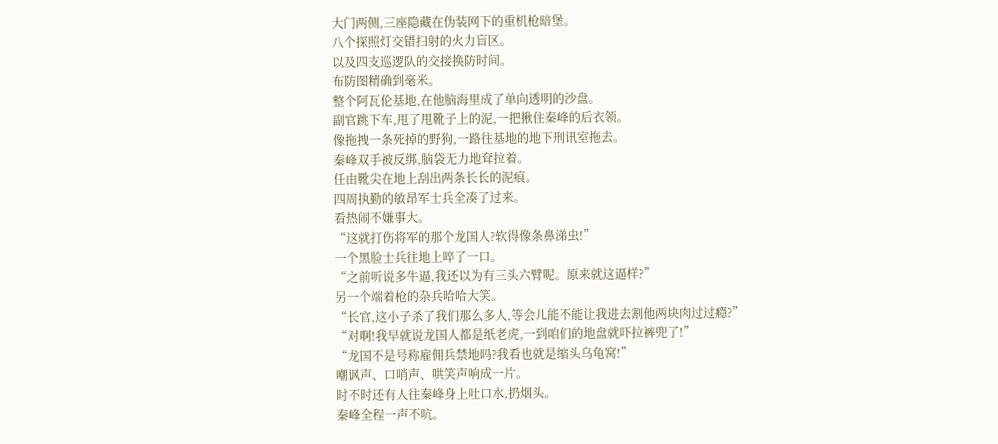大门两侧,三座隐藏在伪装网下的重机枪暗堡。
八个探照灯交错扫射的火力盲区。
以及四支巡逻队的交接换防时间。
布防图精确到毫米。
整个阿瓦伦基地,在他脑海里成了单向透明的沙盘。
副官跳下车,甩了甩靴子上的泥,一把揪住秦峰的后衣领。
像拖拽一条死掉的野狗,一路往基地的地下刑讯室拖去。
秦峰双手被反绑,脑袋无力地耷拉着。
任由靴尖在地上刮出两条长长的泥痕。
四周执勤的敏昂军士兵全凑了过来。
看热闹不嫌事大。
“这就打伤将军的那个龙国人?软得像条鼻涕虫!”
一个黑脸士兵往地上啐了一口。
“之前听说多牛逼,我还以为有三头六臂呢。原来就这逼样?”
另一个端着枪的杂兵哈哈大笑。
“长官,这小子杀了我们那么多人,等会儿能不能让我进去割他两块肉过过瘾?”
“对啊!我早就说龙国人都是纸老虎,一到咱们的地盘就吓拉裤兜了!”
“龙国不是号称雇佣兵禁地吗?我看也就是缩头乌龟窝!”
嘲讽声、口哨声、哄笑声响成一片。
时不时还有人往秦峰身上吐口水,扔烟头。
秦峰全程一声不吭。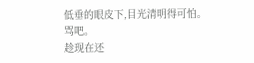低垂的眼皮下,目光清明得可怕。
骂吧。
趁现在还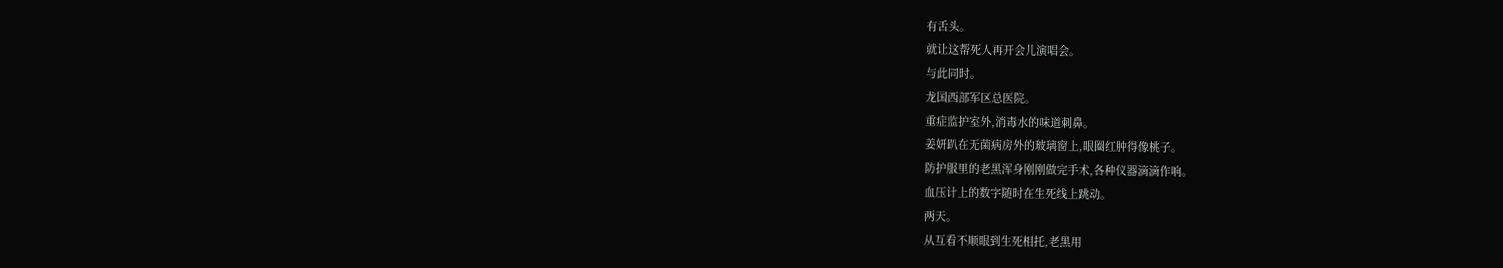有舌头。
就让这帮死人再开会儿演唱会。
与此同时。
龙国西部军区总医院。
重症监护室外,消毒水的味道刺鼻。
姜妍趴在无菌病房外的玻璃窗上,眼圈红肿得像桃子。
防护服里的老黑浑身刚刚做完手术,各种仪器滴滴作响。
血压计上的数字随时在生死线上跳动。
两天。
从互看不顺眼到生死相托,老黑用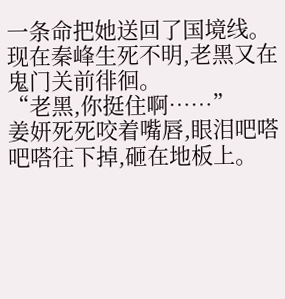一条命把她送回了国境线。
现在秦峰生死不明,老黑又在鬼门关前徘徊。
“老黑,你挺住啊……”
姜妍死死咬着嘴唇,眼泪吧嗒吧嗒往下掉,砸在地板上。